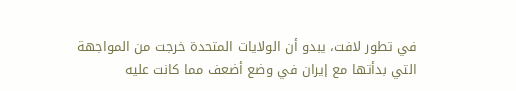في تطور لافت، يبدو أن الولايات المتحدة خرجت من المواجهة التي بدأتها مع إيران في وضع أضعف مما كانت عليه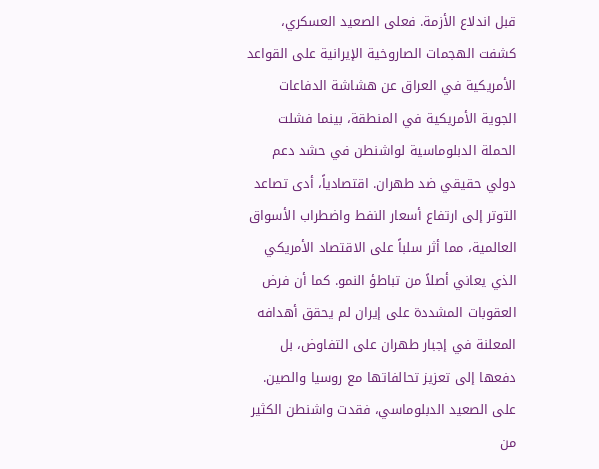قبل اندلاع الأزمة. فعلى الصعيد العسكري، كشفت الهجمات الصاروخية الإيرانية على القواعد الأمريكية في العراق عن هشاشة الدفاعات الجوية الأمريكية في المنطقة، بينما فشلت الحملة الدبلوماسية لواشنطن في حشد دعم دولي حقيقي ضد طهران. اقتصادياً، أدى تصاعد التوتر إلى ارتفاع أسعار النفط واضطراب الأسواق العالمية، مما أثر سلباً على الاقتصاد الأمريكي الذي يعاني أصلاً من تباطؤ النمو. كما أن فرض العقوبات المشددة على إيران لم يحقق أهدافه المعلنة في إجبار طهران على التفاوض، بل دفعها إلى تعزيز تحالفاتها مع روسيا والصين. على الصعيد الدبلوماسي، فقدت واشنطن الكثير من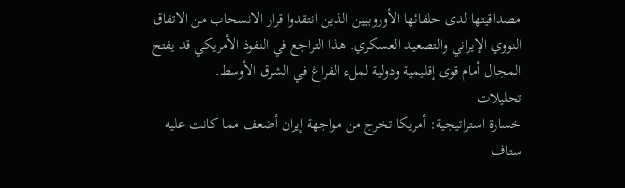مصداقيتها لدى حلفائها الأوروبيين الذين انتقدوا قرار الانسحاب من الاتفاق النووي الإيراني والتصعيد العسكري. هذا التراجع في النفوذ الأمريكي قد يفتح المجال أمام قوى إقليمية ودولية لملء الفراغ في الشرق الأوسط.
تحليلات
خسارة استراتيجية: أمريكا تخرج من مواجهة إيران أضعف مما كانت عليه
ستاف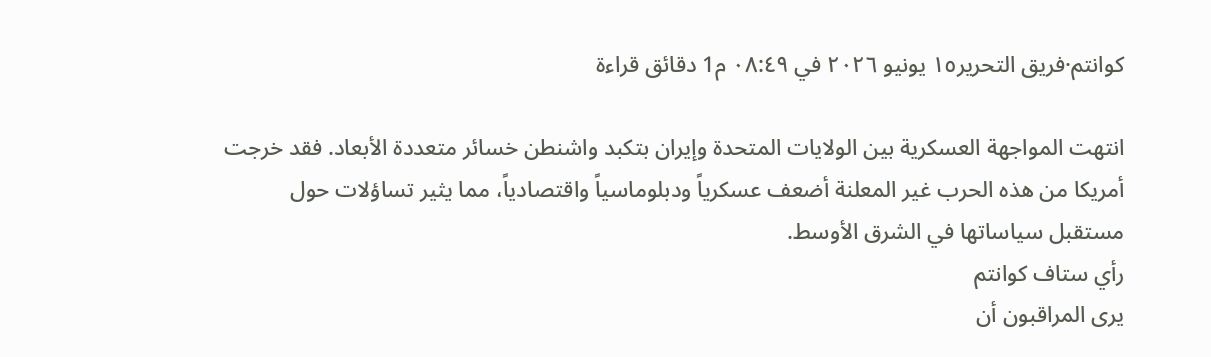كوانتم·فريق التحرير١٥ يونيو ٢٠٢٦ في ٠٨:٤٩ م1 دقائق قراءة

انتهت المواجهة العسكرية بين الولايات المتحدة وإيران بتكبد واشنطن خسائر متعددة الأبعاد. فقد خرجت أمريكا من هذه الحرب غير المعلنة أضعف عسكرياً ودبلوماسياً واقتصادياً، مما يثير تساؤلات حول مستقبل سياساتها في الشرق الأوسط.
رأي ستاف كوانتم
يرى المراقبون أن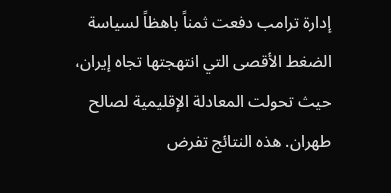إدارة ترامب دفعت ثمناً باهظاً لسياسة الضغط الأقصى التي انتهجتها تجاه إيران، حيث تحولت المعادلة الإقليمية لصالح طهران. هذه النتائج تفرض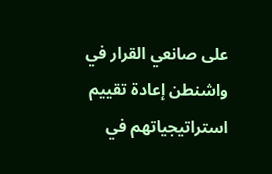على صانعي القرار في واشنطن إعادة تقييم استراتيجياتهم في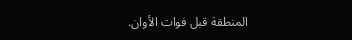المنطقة قبل فوات الأوان.